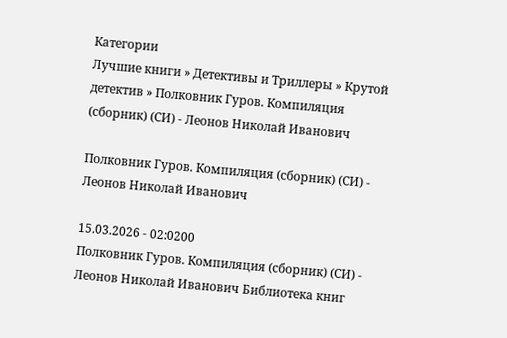Категории
Лучшие книги » Детективы и Триллеры » Крутой детектив » Полковник Гуров. Компиляция (сборник) (СИ) - Леонов Николай Иванович

Полковник Гуров. Компиляция (сборник) (СИ) - Леонов Николай Иванович

15.03.2026 - 02:0200
Полковник Гуров. Компиляция (сборник) (СИ) - Леонов Николай Иванович Библиотека книг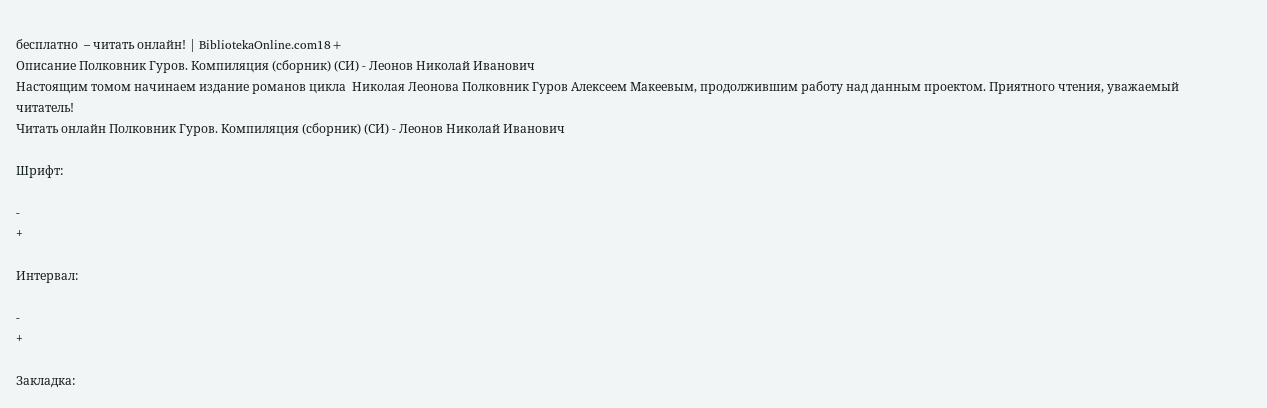бесплатно  – читать онлайн! | BibliotekaOnline.com18+
Описание Полковник Гуров. Компиляция (сборник) (СИ) - Леонов Николай Иванович
Настоящим томом начинаем издание романов цикла  Николая Леонова Полковник Гуров Алексеем Макеевым, продолжившим работу над данным проектом. Приятного чтения, уважаемый читатель!
Читать онлайн Полковник Гуров. Компиляция (сборник) (СИ) - Леонов Николай Иванович

Шрифт:

-
+

Интервал:

-
+

Закладка: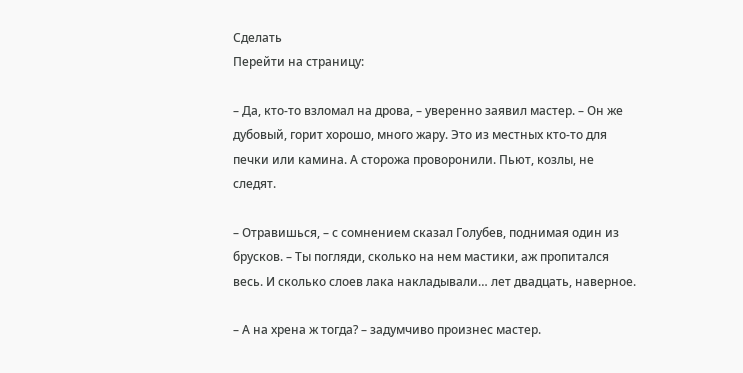Сделать
Перейти на страницу:

– Да, кто-то взломал на дрова, – уверенно заявил мастер. – Он же дубовый, горит хорошо, много жару. Это из местных кто-то для печки или камина. А сторожа проворонили. Пьют, козлы, не следят.

– Отравишься, – с сомнением сказал Голубев, поднимая один из брусков. – Ты погляди, сколько на нем мастики, аж пропитался весь. И сколько слоев лака накладывали… лет двадцать, наверное.

– А на хрена ж тогда? – задумчиво произнес мастер.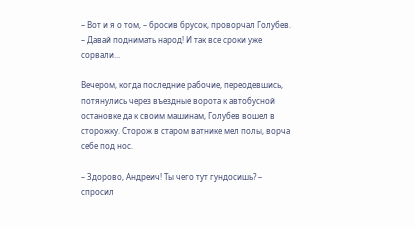– Вот и я о том, – бросив брусок, проворчал Голубев. – Давай поднимать народ! И так все сроки уже сорвали…

Вечером, когда последние рабочие, переодевшись, потянулись через въездные ворота к автобусной остановке да к своим машинам, Голубев вошел в сторожку. Сторож в старом ватнике мел полы, ворча себе под нос.

– Здорово, Андреич! Ты чего тут гундосишь? – спросил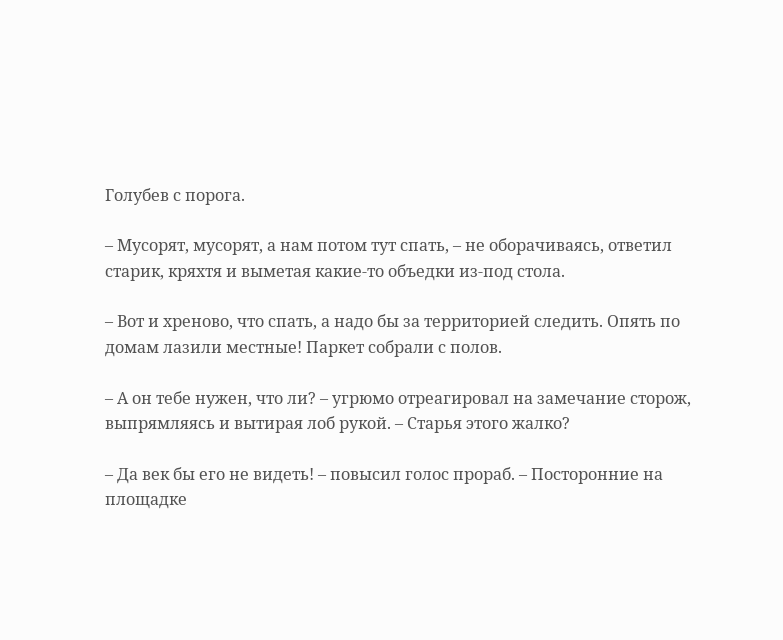Голубев с порога.

– Мусорят, мусорят, а нам потом тут спать, – не оборачиваясь, ответил старик, кряхтя и выметая какие-то объедки из-под стола.

– Вот и хреново, что спать, а надо бы за территорией следить. Опять по домам лазили местные! Паркет собрали с полов.

– А он тебе нужен, что ли? – угрюмо отреагировал на замечание сторож, выпрямляясь и вытирая лоб рукой. – Старья этого жалко?

– Да век бы его не видеть! – повысил голос прораб. – Посторонние на площадке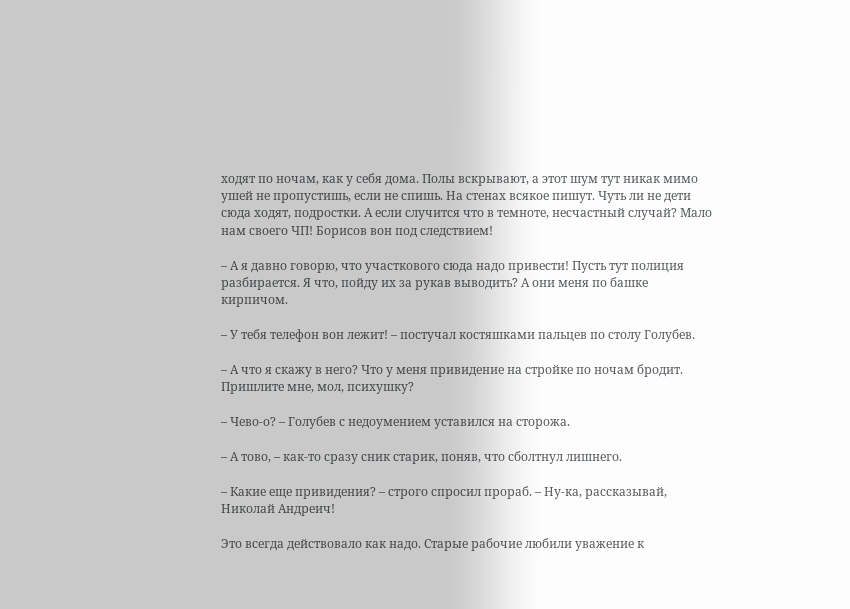ходят по ночам, как у себя дома. Полы вскрывают, а этот шум тут никак мимо ушей не пропустишь, если не спишь. На стенах всякое пишут. Чуть ли не дети сюда ходят, подростки. А если случится что в темноте, несчастный случай? Мало нам своего ЧП! Борисов вон под следствием!

– А я давно говорю, что участкового сюда надо привести! Пусть тут полиция разбирается. Я что, пойду их за рукав выводить? А они меня по башке кирпичом.

– У тебя телефон вон лежит! – постучал костяшками пальцев по столу Голубев.

– А что я скажу в него? Что у меня привидение на стройке по ночам бродит. Пришлите мне, мол, психушку?

– Чево-о? – Голубев с недоумением уставился на сторожа.

– А тово, – как-то сразу сник старик, поняв, что сболтнул лишнего.

– Какие еще привидения? – строго спросил прораб. – Ну-ка, рассказывай, Николай Андреич!

Это всегда действовало как надо. Старые рабочие любили уважение к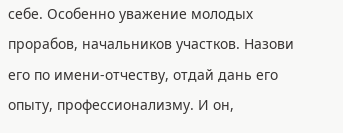себе. Особенно уважение молодых прорабов, начальников участков. Назови его по имени-отчеству, отдай дань его опыту, профессионализму. И он,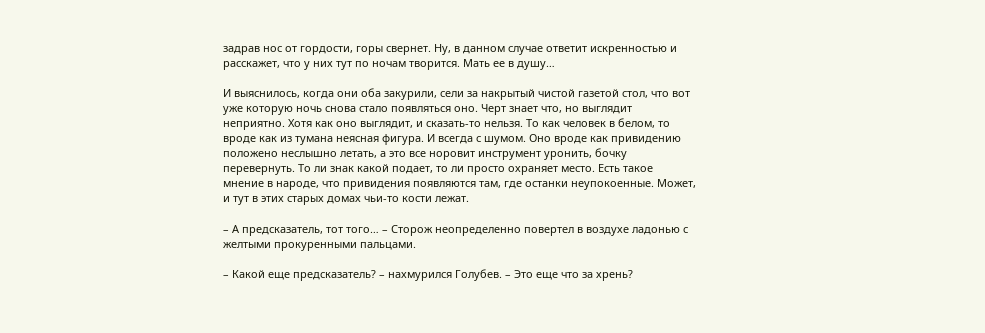задрав нос от гордости, горы свернет. Ну, в данном случае ответит искренностью и расскажет, что у них тут по ночам творится. Мать ее в душу…

И выяснилось, когда они оба закурили, сели за накрытый чистой газетой стол, что вот уже которую ночь снова стало появляться оно. Черт знает что, но выглядит неприятно. Хотя как оно выглядит, и сказать-то нельзя. То как человек в белом, то вроде как из тумана неясная фигура. И всегда с шумом. Оно вроде как привидению положено неслышно летать, а это все норовит инструмент уронить, бочку перевернуть. То ли знак какой подает, то ли просто охраняет место. Есть такое мнение в народе, что привидения появляются там, где останки неупокоенные. Может, и тут в этих старых домах чьи-то кости лежат.

– А предсказатель, тот того… – Сторож неопределенно повертел в воздухе ладонью с желтыми прокуренными пальцами.

– Какой еще предсказатель? – нахмурился Голубев. – Это еще что за хрень?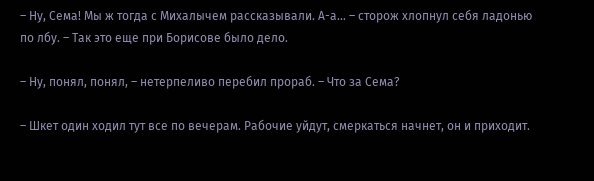– Ну, Сема! Мы ж тогда с Михалычем рассказывали. А-а… – сторож хлопнул себя ладонью по лбу. – Так это еще при Борисове было дело.

– Ну, понял, понял, – нетерпеливо перебил прораб. – Что за Сема?

– Шкет один ходил тут все по вечерам. Рабочие уйдут, смеркаться начнет, он и приходит.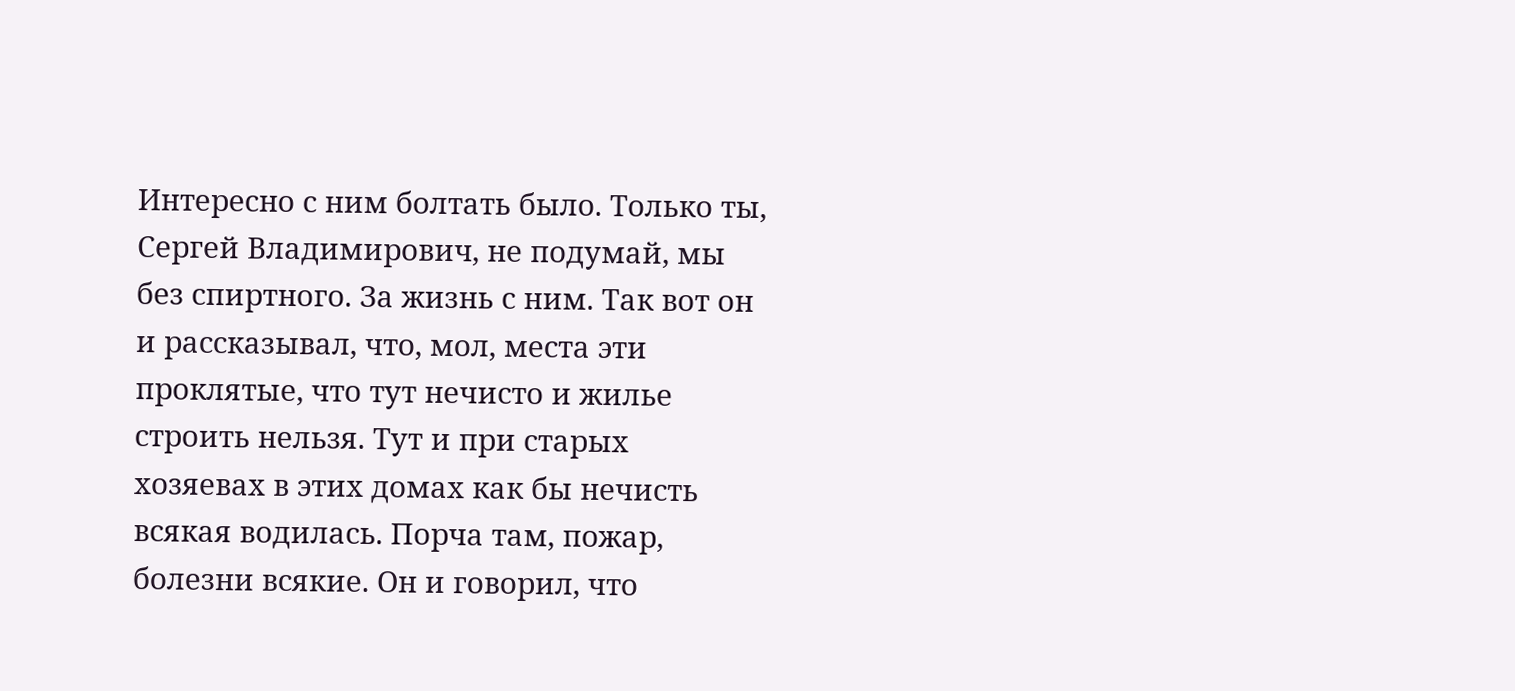Интересно с ним болтать было. Только ты, Сергей Владимирович, не подумай, мы без спиртного. За жизнь с ним. Так вот он и рассказывал, что, мол, места эти проклятые, что тут нечисто и жилье строить нельзя. Тут и при старых хозяевах в этих домах как бы нечисть всякая водилась. Порча там, пожар, болезни всякие. Он и говорил, что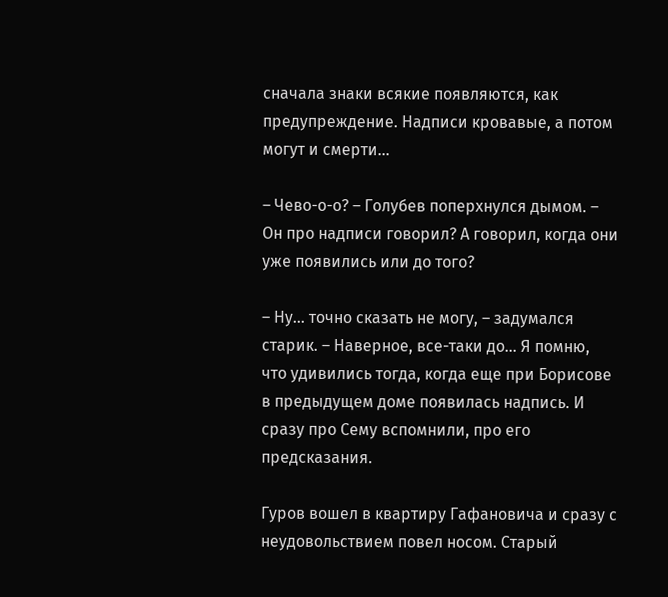сначала знаки всякие появляются, как предупреждение. Надписи кровавые, а потом могут и смерти…

– Чево-о-о? – Голубев поперхнулся дымом. – Он про надписи говорил? А говорил, когда они уже появились или до того?

– Ну… точно сказать не могу, – задумался старик. – Наверное, все-таки до… Я помню, что удивились тогда, когда еще при Борисове в предыдущем доме появилась надпись. И сразу про Сему вспомнили, про его предсказания.

Гуров вошел в квартиру Гафановича и сразу с неудовольствием повел носом. Старый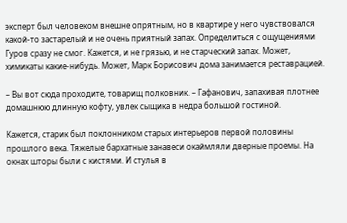эксперт был человеком внешне опрятным, но в квартире у него чувствовался какой-то застарелый и не очень приятный запах. Определиться с ощущениями Гуров сразу не смог. Кажется, и не грязью, и не старческий запах. Может, химикаты какие-нибудь. Может, Марк Борисович дома занимается реставрацией.

– Вы вот сюда проходите, товарищ полковник. – Гафанович, запахивая плотнее домашнюю длинную кофту, увлек сыщика в недра большой гостиной.

Кажется, старик был поклонником старых интерьеров первой половины прошлого века. Тяжелые бархатные занавеси окаймляли дверные проемы. На окнах шторы были с кистями. И стулья в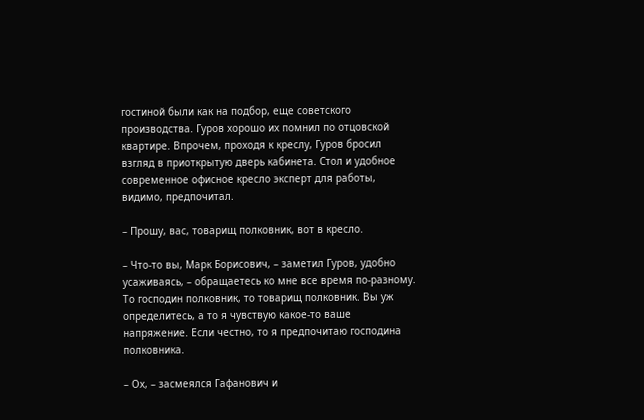гостиной были как на подбор, еще советского производства. Гуров хорошо их помнил по отцовской квартире. Впрочем, проходя к креслу, Гуров бросил взгляд в приоткрытую дверь кабинета. Стол и удобное современное офисное кресло эксперт для работы, видимо, предпочитал.

– Прошу, вас, товарищ полковник, вот в кресло.

– Что-то вы, Марк Борисович, – заметил Гуров, удобно усаживаясь, – обращаетесь ко мне все время по-разному. То господин полковник, то товарищ полковник. Вы уж определитесь, а то я чувствую какое-то ваше напряжение. Если честно, то я предпочитаю господина полковника.

– Ох, – засмеялся Гафанович и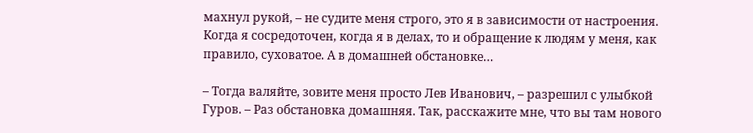махнул рукой, – не судите меня строго, это я в зависимости от настроения. Когда я сосредоточен, когда я в делах, то и обращение к людям у меня, как правило, суховатое. А в домашней обстановке…

– Тогда валяйте, зовите меня просто Лев Иванович, – разрешил с улыбкой Гуров. – Раз обстановка домашняя. Так, расскажите мне, что вы там нового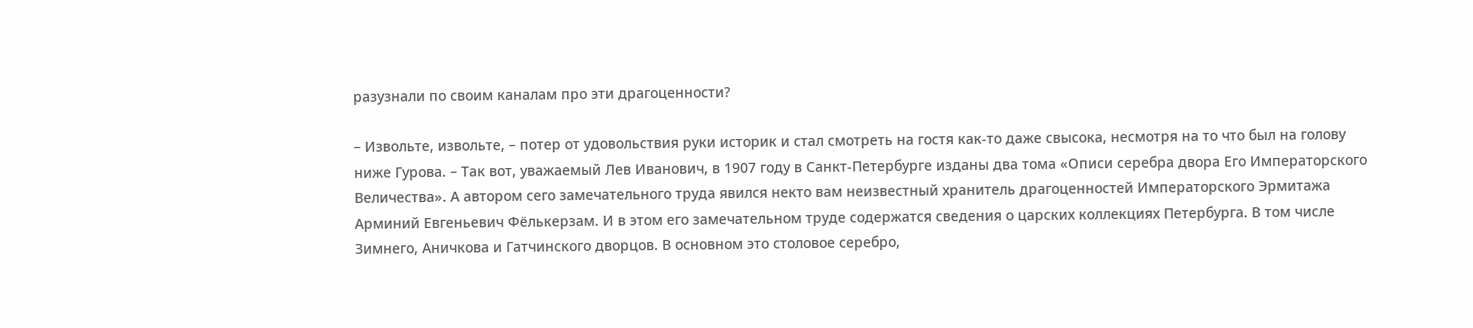разузнали по своим каналам про эти драгоценности?

– Извольте, извольте, – потер от удовольствия руки историк и стал смотреть на гостя как-то даже свысока, несмотря на то что был на голову ниже Гурова. – Так вот, уважаемый Лев Иванович, в 1907 году в Санкт-Петербурге изданы два тома «Описи серебра двора Его Императорского Величества». А автором сего замечательного труда явился некто вам неизвестный хранитель драгоценностей Императорского Эрмитажа Арминий Евгеньевич Фёлькерзам. И в этом его замечательном труде содержатся сведения о царских коллекциях Петербурга. В том числе Зимнего, Аничкова и Гатчинского дворцов. В основном это столовое серебро,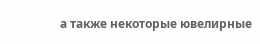а также некоторые ювелирные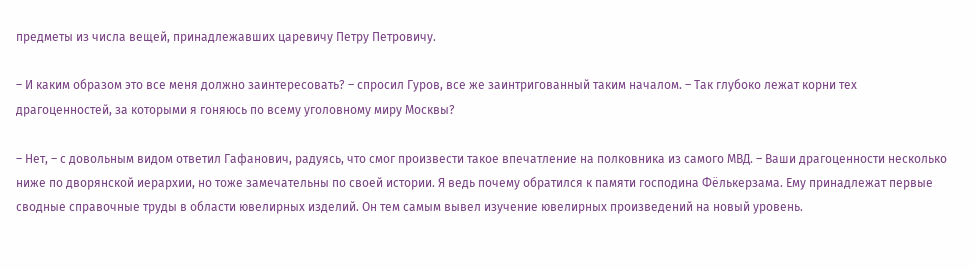предметы из числа вещей, принадлежавших царевичу Петру Петровичу.

– И каким образом это все меня должно заинтересовать? – спросил Гуров, все же заинтригованный таким началом. – Так глубоко лежат корни тех драгоценностей, за которыми я гоняюсь по всему уголовному миру Москвы?

– Нет, – с довольным видом ответил Гафанович, радуясь, что смог произвести такое впечатление на полковника из самого МВД. – Ваши драгоценности несколько ниже по дворянской иерархии, но тоже замечательны по своей истории. Я ведь почему обратился к памяти господина Фёлькерзама. Ему принадлежат первые сводные справочные труды в области ювелирных изделий. Он тем самым вывел изучение ювелирных произведений на новый уровень.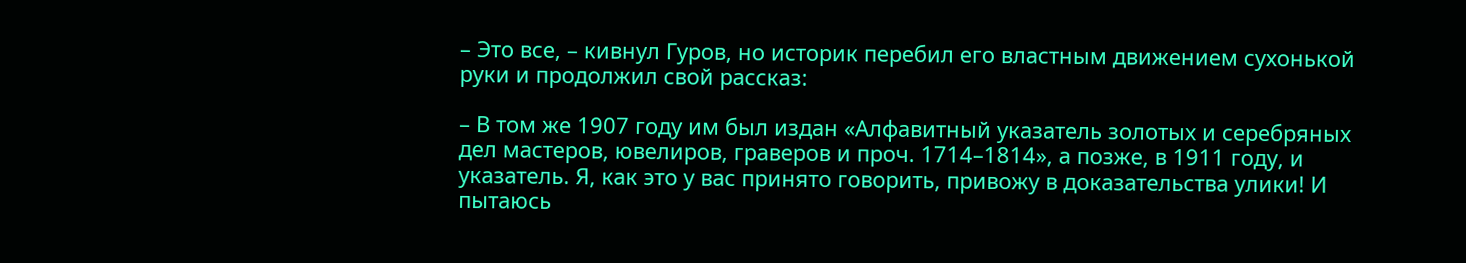– Это все, – кивнул Гуров, но историк перебил его властным движением сухонькой руки и продолжил свой рассказ:

– В том же 1907 году им был издан «Алфавитный указатель золотых и серебряных дел мастеров, ювелиров, граверов и проч. 1714–1814», а позже, в 1911 году, и указатель. Я, как это у вас принято говорить, привожу в доказательства улики! И пытаюсь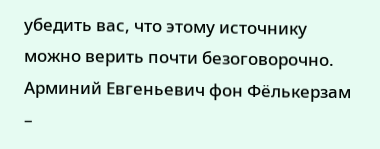убедить вас, что этому источнику можно верить почти безоговорочно. Арминий Евгеньевич фон Фёлькерзам –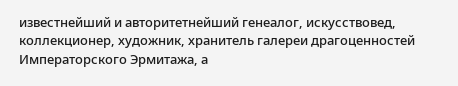известнейший и авторитетнейший генеалог, искусствовед, коллекционер, художник, хранитель галереи драгоценностей Императорского Эрмитажа, а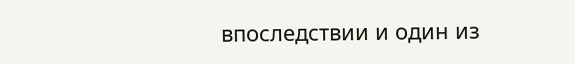впоследствии и один из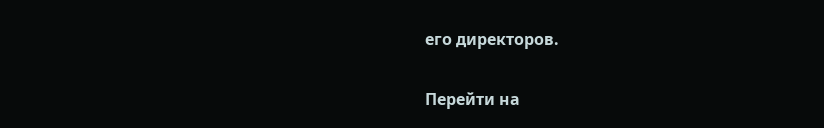его директоров.

Перейти на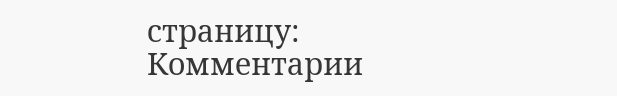страницу:
Комментарии